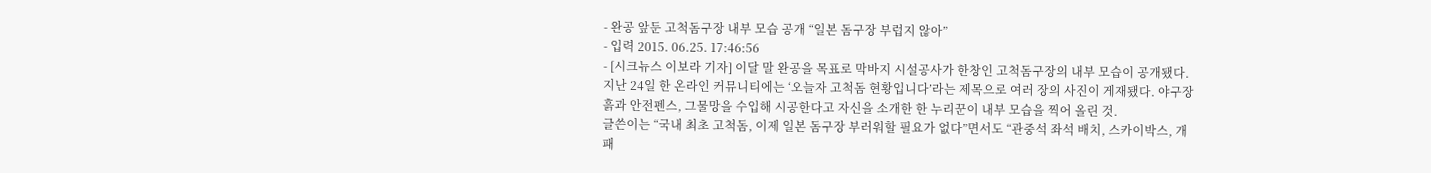- 완공 앞둔 고척돔구장 내부 모습 공개 “일본 돔구장 부럽지 않아”
- 입력 2015. 06.25. 17:46:56
- [시크뉴스 이보라 기자] 이달 말 완공을 목표로 막바지 시설공사가 한창인 고척돔구장의 내부 모습이 공개됐다.
지난 24일 한 온라인 커뮤니티에는 ‘오늘자 고척돔 현황입니다’라는 제목으로 여러 장의 사진이 게재됐다. 야구장 흙과 안전펜스, 그물망을 수입해 시공한다고 자신을 소개한 한 누리꾼이 내부 모습을 찍어 올린 것.
글쓴이는 “국내 최초 고척돔, 이제 일본 돔구장 부러워할 필요가 없다”면서도 “관중석 좌석 배치, 스카이박스, 개패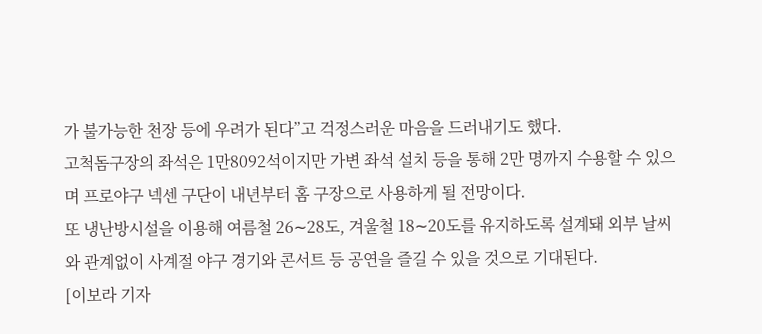가 불가능한 천장 등에 우려가 된다”고 걱정스러운 마음을 드러내기도 했다.
고척돔구장의 좌석은 1만8092석이지만 가변 좌석 설치 등을 통해 2만 명까지 수용할 수 있으며 프로야구 넥센 구단이 내년부터 홈 구장으로 사용하게 될 전망이다.
또 냉난방시설을 이용해 여름철 26∼28도, 겨울철 18∼20도를 유지하도록 설계돼 외부 날씨와 관계없이 사계절 야구 경기와 콘서트 등 공연을 즐길 수 있을 것으로 기대된다.
[이보라 기자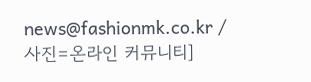news@fashionmk.co.kr / 사진=온라인 커뮤니티]